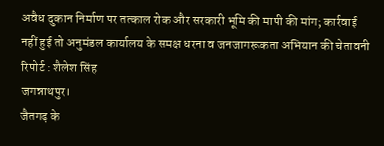अवैध दुकान निर्माण पर तत्काल रोक और सरकारी भूमि की मापी की मांग; कार्रवाई नहीं हुई तो अनुमंडल कार्यालय के समक्ष धरना व जनजागरूकता अभियान की चेतावनी
रिपोर्ट : शैलेश सिंह
जगन्नाथपुर।
जैतगढ़ के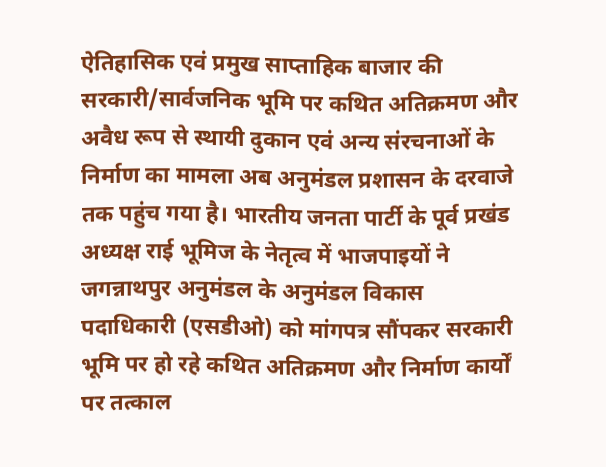ऐतिहासिक एवं प्रमुख साप्ताहिक बाजार की सरकारी/सार्वजनिक भूमि पर कथित अतिक्रमण और अवैध रूप से स्थायी दुकान एवं अन्य संरचनाओं के निर्माण का मामला अब अनुमंडल प्रशासन के दरवाजे तक पहुंच गया है। भारतीय जनता पार्टी के पूर्व प्रखंड अध्यक्ष राई भूमिज के नेतृत्व में भाजपाइयों ने जगन्नाथपुर अनुमंडल के अनुमंडल विकास पदाधिकारी (एसडीओ) को मांगपत्र सौंपकर सरकारी भूमि पर हो रहे कथित अतिक्रमण और निर्माण कार्यों पर तत्काल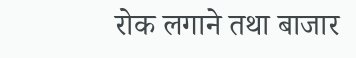रोक लगाने तथा बाजार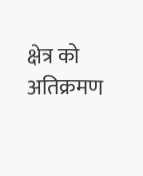क्षेत्र को अतिक्रमण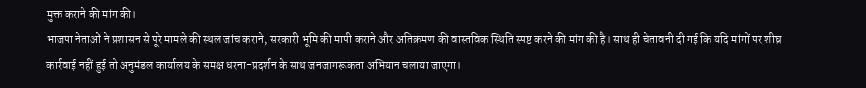मुक्त कराने की मांग की।
भाजपा नेताओं ने प्रशासन से पूरे मामले की स्थल जांच कराने, सरकारी भूमि की मापी कराने और अतिक्रमण की वास्तविक स्थिति स्पष्ट करने की मांग की है। साथ ही चेतावनी दी गई कि यदि मांगों पर शीघ्र कार्रवाई नहीं हुई तो अनुमंडल कार्यालय के समक्ष धरना-प्रदर्शन के साथ जनजागरूकता अभियान चलाया जाएगा।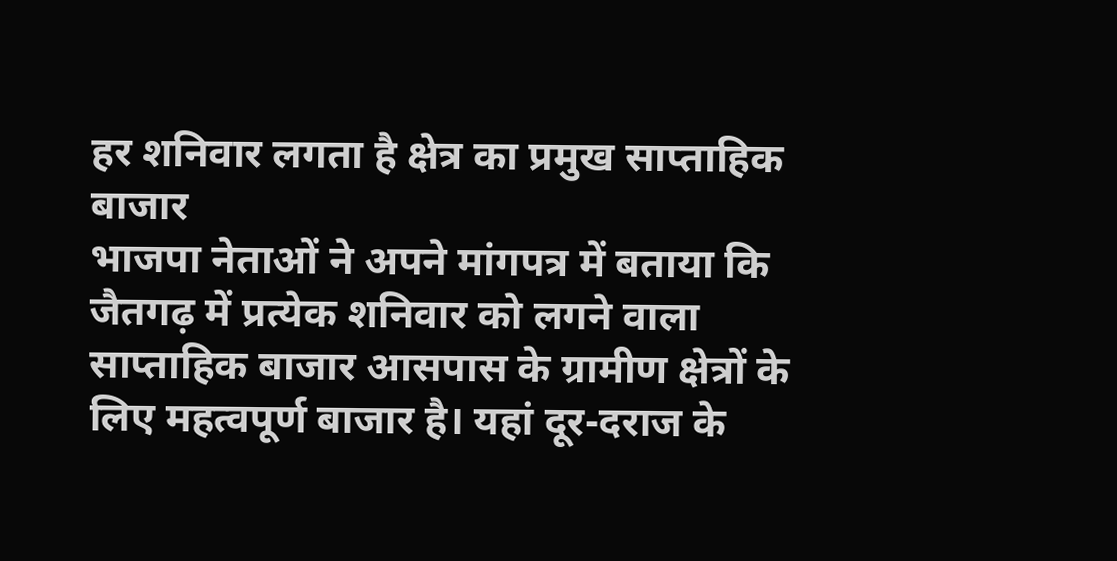हर शनिवार लगता है क्षेत्र का प्रमुख साप्ताहिक बाजार
भाजपा नेताओं ने अपने मांगपत्र में बताया कि जैतगढ़ में प्रत्येक शनिवार को लगने वाला साप्ताहिक बाजार आसपास के ग्रामीण क्षेत्रों के लिए महत्वपूर्ण बाजार है। यहां दूर-दराज के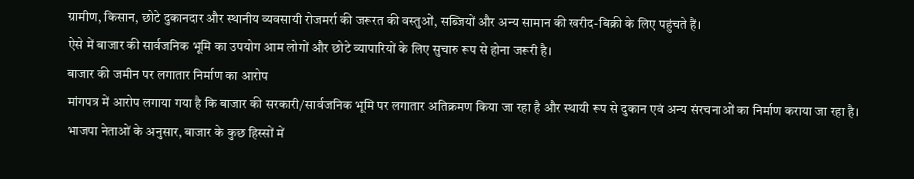ग्रामीण, किसान, छोटे दुकानदार और स्थानीय व्यवसायी रोजमर्रा की जरूरत की वस्तुओं, सब्जियों और अन्य सामान की खरीद-बिक्री के लिए पहुंचते हैं।
ऐसे में बाजार की सार्वजनिक भूमि का उपयोग आम लोगों और छोटे व्यापारियों के लिए सुचारु रूप से होना जरूरी है।
बाजार की जमीन पर लगातार निर्माण का आरोप
मांगपत्र में आरोप लगाया गया है कि बाजार की सरकारी/सार्वजनिक भूमि पर लगातार अतिक्रमण किया जा रहा है और स्थायी रूप से दुकान एवं अन्य संरचनाओं का निर्माण कराया जा रहा है।
भाजपा नेताओं के अनुसार, बाजार के कुछ हिस्सों में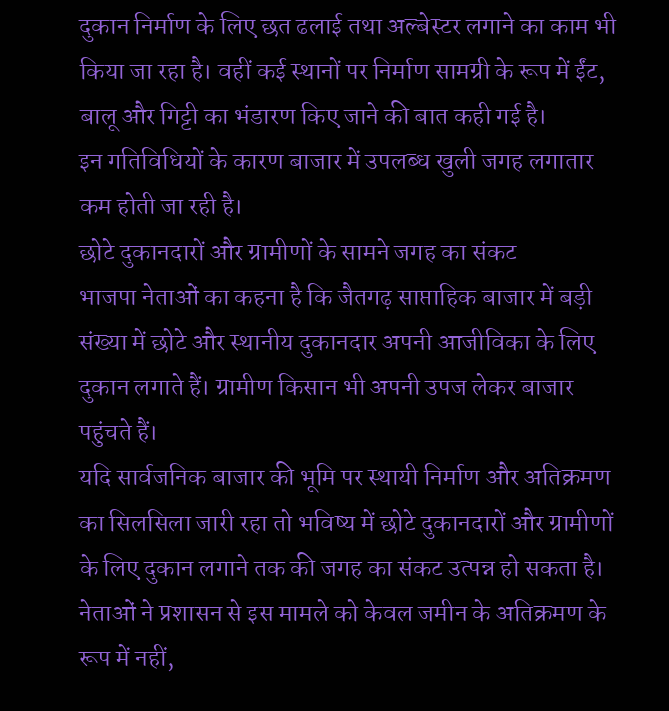दुकान निर्माण के लिए छत ढलाई तथा अल्बेस्टर लगाने का काम भी किया जा रहा है। वहीं कई स्थानों पर निर्माण सामग्री के रूप में ईंट, बालू और गिट्टी का भंडारण किए जाने की बात कही गई है।
इन गतिविधियों के कारण बाजार में उपलब्ध खुली जगह लगातार कम होती जा रही है।
छोटे दुकानदारों और ग्रामीणों के सामने जगह का संकट
भाजपा नेताओं का कहना है कि जैतगढ़ साप्ताहिक बाजार में बड़ी संख्या में छोटे और स्थानीय दुकानदार अपनी आजीविका के लिए दुकान लगाते हैं। ग्रामीण किसान भी अपनी उपज लेकर बाजार पहुंचते हैं।
यदि सार्वजनिक बाजार की भूमि पर स्थायी निर्माण और अतिक्रमण का सिलसिला जारी रहा तो भविष्य में छोटे दुकानदारों और ग्रामीणों के लिए दुकान लगाने तक की जगह का संकट उत्पन्न हो सकता है।
नेताओं ने प्रशासन से इस मामले को केवल जमीन के अतिक्रमण के रूप में नहीं,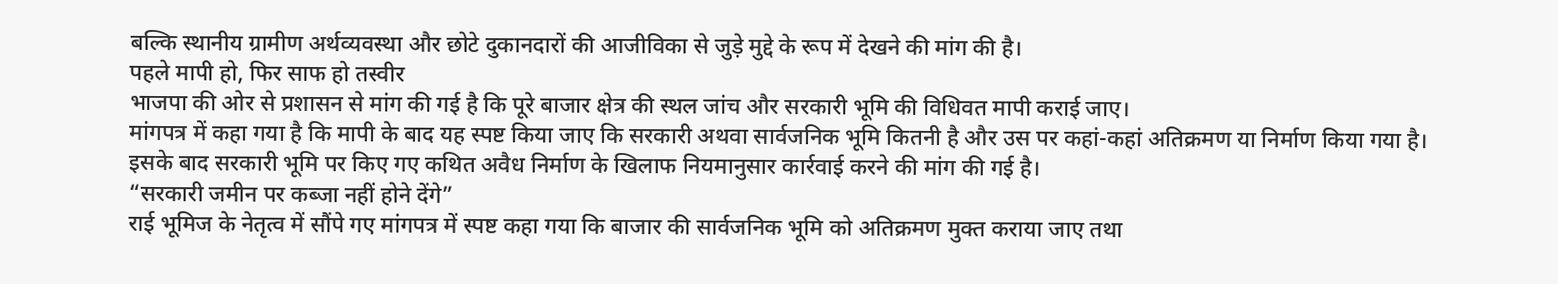बल्कि स्थानीय ग्रामीण अर्थव्यवस्था और छोटे दुकानदारों की आजीविका से जुड़े मुद्दे के रूप में देखने की मांग की है।
पहले मापी हो, फिर साफ हो तस्वीर
भाजपा की ओर से प्रशासन से मांग की गई है कि पूरे बाजार क्षेत्र की स्थल जांच और सरकारी भूमि की विधिवत मापी कराई जाए।
मांगपत्र में कहा गया है कि मापी के बाद यह स्पष्ट किया जाए कि सरकारी अथवा सार्वजनिक भूमि कितनी है और उस पर कहां-कहां अतिक्रमण या निर्माण किया गया है।
इसके बाद सरकारी भूमि पर किए गए कथित अवैध निर्माण के खिलाफ नियमानुसार कार्रवाई करने की मांग की गई है।
“सरकारी जमीन पर कब्जा नहीं होने देंगे”
राई भूमिज के नेतृत्व में सौंपे गए मांगपत्र में स्पष्ट कहा गया कि बाजार की सार्वजनिक भूमि को अतिक्रमण मुक्त कराया जाए तथा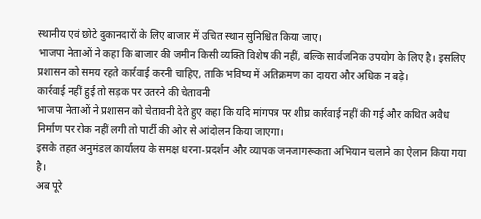स्थानीय एवं छोटे दुकानदारों के लिए बाजार में उचित स्थान सुनिश्चित किया जाए।
भाजपा नेताओं ने कहा कि बाजार की जमीन किसी व्यक्ति विशेष की नहीं, बल्कि सार्वजनिक उपयोग के लिए है। इसलिए प्रशासन को समय रहते कार्रवाई करनी चाहिए, ताकि भविष्य में अतिक्रमण का दायरा और अधिक न बढ़े।
कार्रवाई नहीं हुई तो सड़क पर उतरने की चेतावनी
भाजपा नेताओं ने प्रशासन को चेतावनी देते हुए कहा कि यदि मांगपत्र पर शीघ्र कार्रवाई नहीं की गई और कथित अवैध निर्माण पर रोक नहीं लगी तो पार्टी की ओर से आंदोलन किया जाएगा।
इसके तहत अनुमंडल कार्यालय के समक्ष धरना-प्रदर्शन और व्यापक जनजागरूकता अभियान चलाने का ऐलान किया गया है।
अब पूरे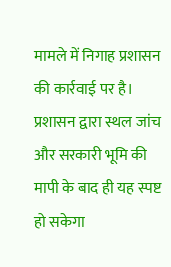मामले में निगाह प्रशासन की कार्रवाई पर है। प्रशासन द्वारा स्थल जांच और सरकारी भूमि की मापी के बाद ही यह स्पष्ट हो सकेगा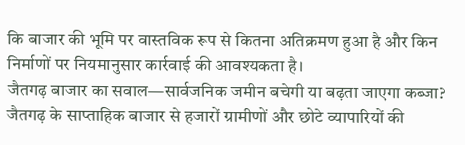कि बाजार की भूमि पर वास्तविक रूप से कितना अतिक्रमण हुआ है और किन निर्माणों पर नियमानुसार कार्रवाई की आवश्यकता है।
जैतगढ़ बाजार का सवाल—सार्वजनिक जमीन बचेगी या बढ़ता जाएगा कब्जा?
जैतगढ़ के साप्ताहिक बाजार से हजारों ग्रामीणों और छोटे व्यापारियों की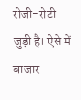रोजी-रोटी जुड़ी है। ऐसे में बाजार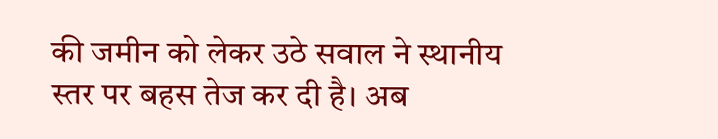की जमीन को लेकर उठे सवाल ने स्थानीय स्तर पर बहस तेज कर दी है। अब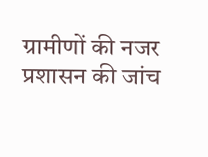ग्रामीणों की नजर प्रशासन की जांच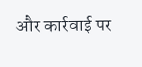और कार्रवाई पर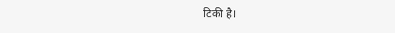टिकी है।